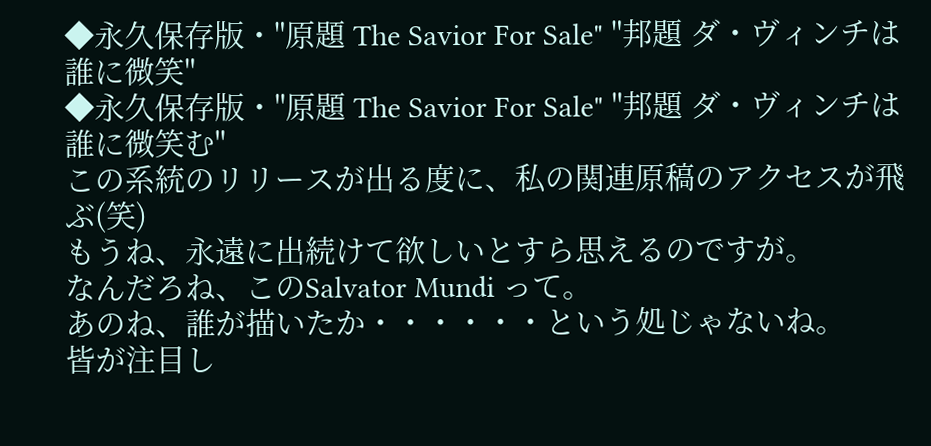◆永久保存版・"原題 The Savior For Sale" "邦題 ダ・ヴィンチは誰に微笑"
◆永久保存版・"原題 The Savior For Sale" "邦題 ダ・ヴィンチは誰に微笑む"
この系統のリリースが出る度に、私の関連原稿のアクセスが飛ぶ(笑)
もうね、永遠に出続けて欲しいとすら思えるのですが。
なんだろね、このSalvator Mundi って。
あのね、誰が描いたか・・・・・・という処じゃないね。
皆が注目し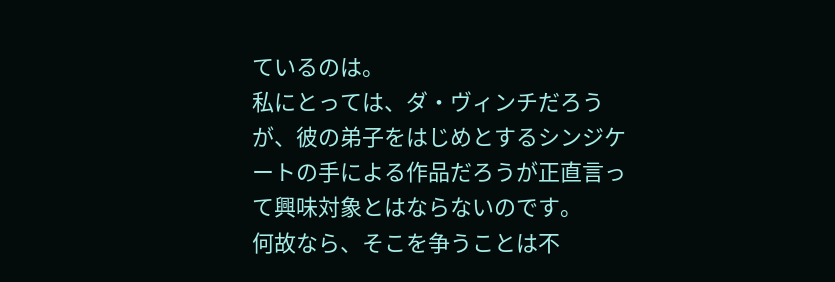ているのは。
私にとっては、ダ・ヴィンチだろうが、彼の弟子をはじめとするシンジケートの手による作品だろうが正直言って興味対象とはならないのです。
何故なら、そこを争うことは不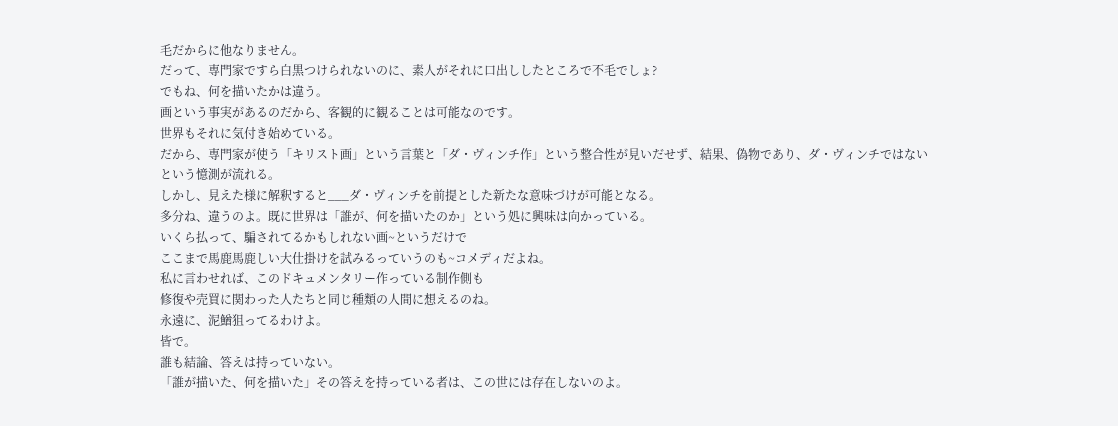毛だからに他なりません。
だって、専門家ですら白黒つけられないのに、素人がそれに口出ししたところで不毛でしょ?
でもね、何を描いたかは違う。
画という事実があるのだから、客観的に観ることは可能なのです。
世界もそれに気付き始めている。
だから、専門家が使う「キリスト画」という言葉と「ダ・ヴィンチ作」という整合性が見いだせず、結果、偽物であり、ダ・ヴィンチではないという憶測が流れる。
しかし、見えた様に解釈すると___ダ・ヴィンチを前提とした新たな意味づけが可能となる。
多分ね、違うのよ。既に世界は「誰が、何を描いたのか」という処に興味は向かっている。
いくら払って、騙されてるかもしれない画~というだけで
ここまで馬鹿馬鹿しい大仕掛けを試みるっていうのも~コメディだよね。
私に言わせれば、このドキュメンタリー作っている制作側も
修復や売買に関わった人たちと同じ種類の人間に想えるのね。
永遠に、泥鰌狙ってるわけよ。
皆で。
誰も結論、答えは持っていない。
「誰が描いた、何を描いた」その答えを持っている者は、この世には存在しないのよ。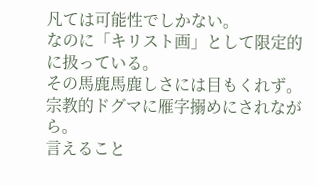凡ては可能性でしかない。
なのに「キリスト画」として限定的に扱っている。
その馬鹿馬鹿しさには目もくれず。宗教的ドグマに雁字搦めにされながら。
言えること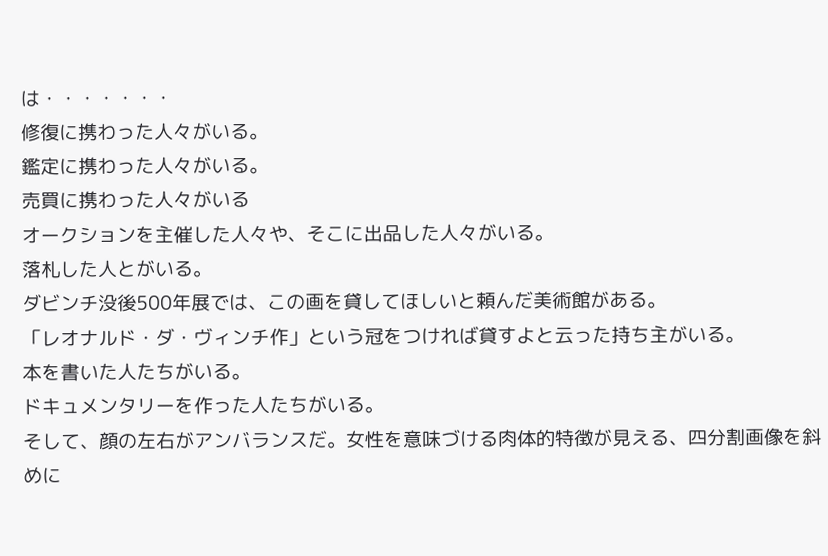は・・・・・・・
修復に携わった人々がいる。
鑑定に携わった人々がいる。
売買に携わった人々がいる
オークションを主催した人々や、そこに出品した人々がいる。
落札した人とがいる。
ダビンチ没後500年展では、この画を貸してほしいと頼んだ美術館がある。
「レオナルド・ダ・ヴィンチ作」という冠をつければ貸すよと云った持ち主がいる。
本を書いた人たちがいる。
ドキュメンタリーを作った人たちがいる。
そして、顔の左右がアンバランスだ。女性を意味づける肉体的特徴が見える、四分割画像を斜めに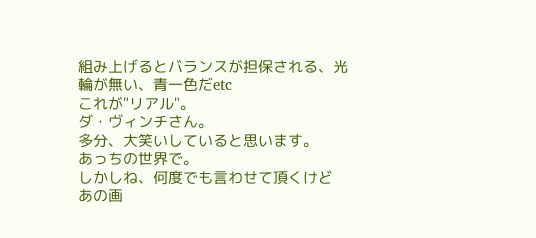組み上げるとバランスが担保される、光輪が無い、青一色だetc
これが"リアル"。
ダ・ヴィンチさん。
多分、大笑いしていると思います。
あっちの世界で。
しかしね、何度でも言わせて頂くけど
あの画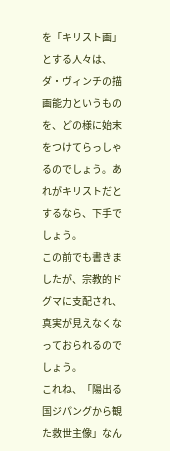を「キリスト画」とする人々は、ダ・ヴィンチの描画能力というものを、どの様に始末をつけてらっしゃるのでしょう。あれがキリストだとするなら、下手でしょう。
この前でも書きましたが、宗教的ドグマに支配され、真実が見えなくなっておられるのでしょう。
これね、「陽出る国ジパングから観た救世主像」なん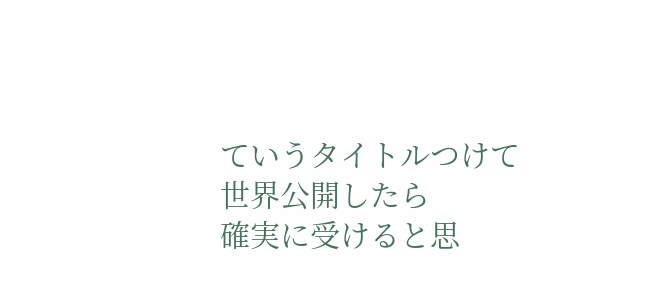ていうタイトルつけて世界公開したら
確実に受けると思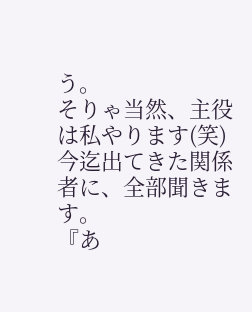う。
そりゃ当然、主役は私やります(笑)
今迄出てきた関係者に、全部聞きます。
『あ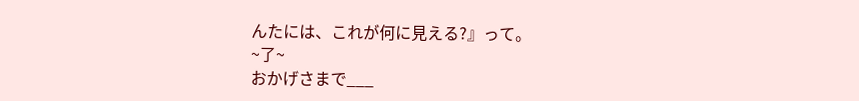んたには、これが何に見える?』って。
~了~
おかげさまで___